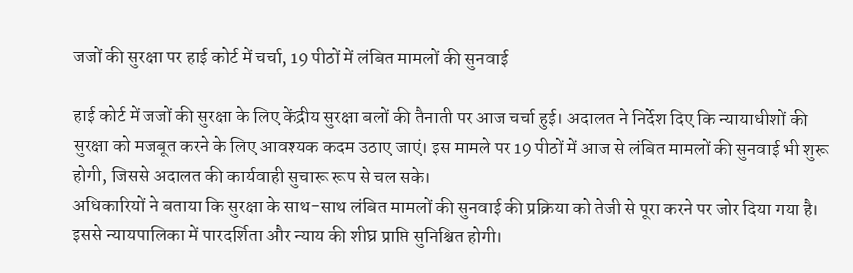जजों की सुरक्षा पर हाई कोर्ट में चर्चा, 19 पीठों में लंबित मामलों की सुनवाई

हाई कोर्ट में जजों की सुरक्षा के लिए केंद्रीय सुरक्षा बलों की तैनाती पर आज चर्चा हुई। अदालत ने निर्देश दिए कि न्यायाधीशों की सुरक्षा को मजबूत करने के लिए आवश्यक कदम उठाए जाएं। इस मामले पर 19 पीठों में आज से लंबित मामलों की सुनवाई भी शुरू होगी, जिससे अदालत की कार्यवाही सुचारू रूप से चल सके।
अधिकारियों ने बताया कि सुरक्षा के साथ-साथ लंबित मामलों की सुनवाई की प्रक्रिया को तेजी से पूरा करने पर जोर दिया गया है। इससे न्यायपालिका में पारदर्शिता और न्याय की शीघ्र प्राप्ति सुनिश्चित होगी।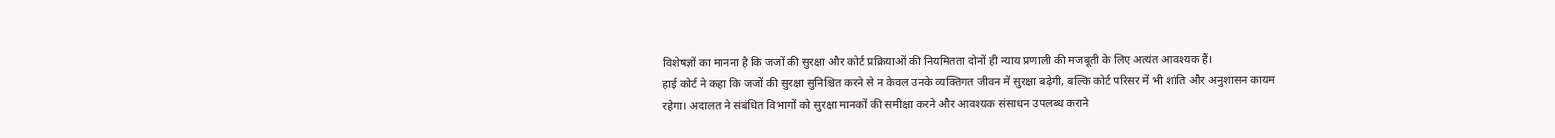विशेषज्ञों का मानना है कि जजों की सुरक्षा और कोर्ट प्रक्रियाओं की नियमितता दोनों ही न्याय प्रणाली की मजबूती के लिए अत्यंत आवश्यक हैं।
हाई कोर्ट ने कहा कि जजों की सुरक्षा सुनिश्चित करने से न केवल उनके व्यक्तिगत जीवन में सुरक्षा बढ़ेगी, बल्कि कोर्ट परिसर में भी शांति और अनुशासन कायम रहेगा। अदालत ने संबंधित विभागों को सुरक्षा मानकों की समीक्षा करने और आवश्यक संसाधन उपलब्ध कराने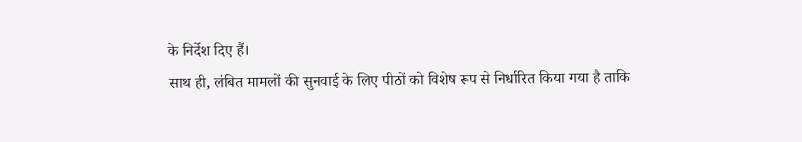के निर्देश दिए हैं।
साथ ही, लंबित मामलों की सुनवाई के लिए पीठों को विशेष रूप से निर्धारित किया गया है ताकि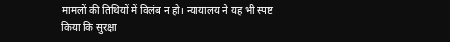मामलों की तिथियों में विलंब न हो। न्यायालय ने यह भी स्पष्ट किया कि सुरक्षा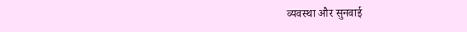व्यवस्था और सुनवाई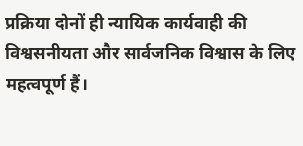प्रक्रिया दोनों ही न्यायिक कार्यवाही की विश्वसनीयता और सार्वजनिक विश्वास के लिए महत्वपूर्ण हैं।